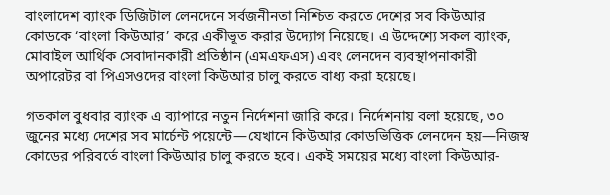বাংলাদেশ ব্যাংক ডিজিটাল লেনদেনে সর্বজনীনতা নিশ্চিত করতে দেশের সব কিউআর কোডকে ‘বাংলা কিউআর’ করে একীভূত করার উদ্যোগ নিয়েছে। এ উদ্দেশ্যে সকল ব্যাংক, মোবাইল আর্থিক সেবাদানকারী প্রতিষ্ঠান (এমএফএস) এবং লেনদেন ব্যবস্থাপনাকারী অপারেটর বা পিএসওদের বাংলা কিউআর চালু করতে বাধ্য করা হয়েছে।

গতকাল বুধবার ব্যাংক এ ব্যাপারে নতুন নির্দেশনা জারি করে। নির্দেশনায় বলা হয়েছে, ৩০ জুনের মধ্যে দেশের সব মার্চেন্ট পয়েন্টে—যেখানে কিউআর কোডভিত্তিক লেনদেন হয়—নিজস্ব কোডের পরিবর্তে বাংলা কিউআর চালু করতে হবে। একই সময়ের মধ্যে বাংলা কিউআর-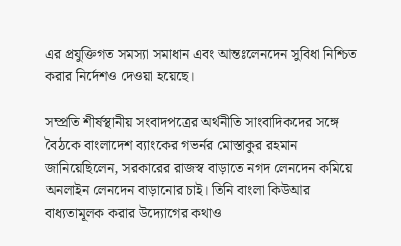এর প্রযুক্তিগত সমস্যা সমাধান এবং আন্তঃলেনদেন সুবিধা নিশ্চিত করার নির্দেশও দেওয়া হয়েছে।

সম্প্রতি শীর্ষস্থানীয় সংবাদপত্রের অর্থনীতি সাংবাদিকদের সঙ্গে বৈঠকে বাংলাদেশ ব্যাংকের গভর্নর মোস্তাকুর রহমান জানিয়েছিলেন, সরকারের রাজস্ব বাড়াতে নগদ লেনদেন কমিয়ে অনলাইন লেনদেন বাড়ানোর চাই। তিনি বাংলা কিউআর বাধ্যতামূলক করার উদ্যোগের কথাও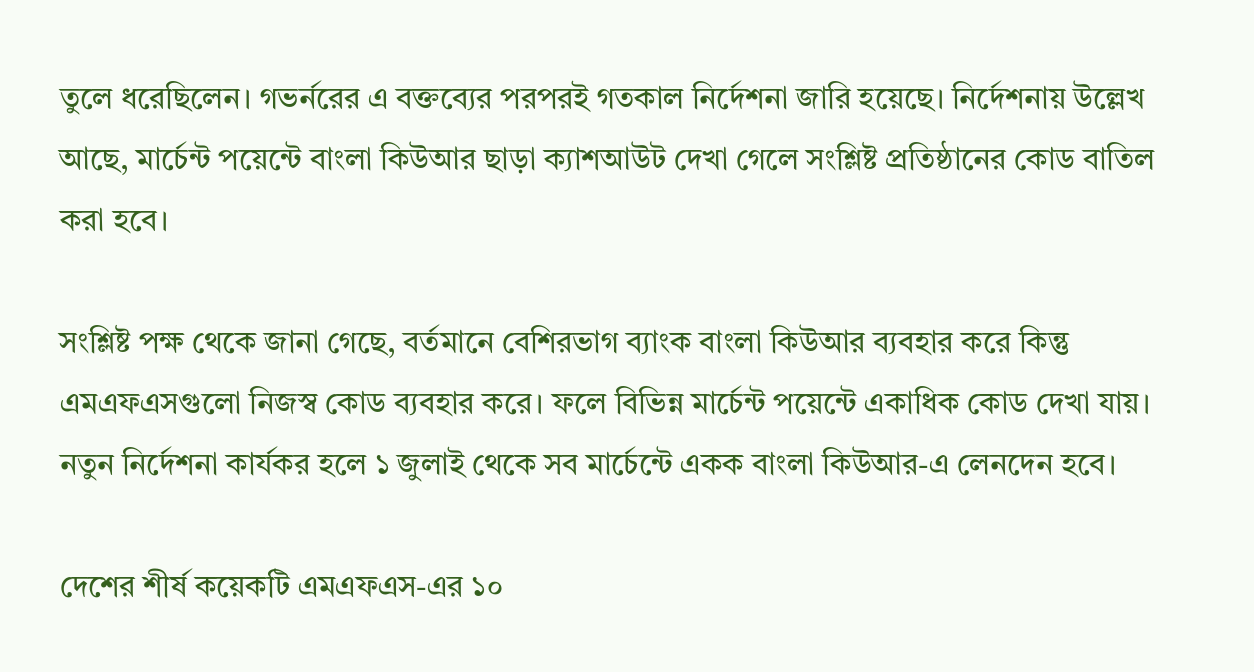তুলে ধরেছিলেন। গভর্নরের এ বক্তব্যের পরপরই গতকাল নির্দেশনা জারি হয়েছে। নির্দেশনায় উল্লেখ আছে, মার্চেন্ট পয়েন্টে বাংলা কিউআর ছাড়া ক্যাশআউট দেখা গেলে সংশ্লিষ্ট প্রতিষ্ঠানের কোড বাতিল করা হবে।

সংশ্লিষ্ট পক্ষ থেকে জানা গেছে, বর্তমানে বেশিরভাগ ব্যাংক বাংলা কিউআর ব্যবহার করে কিন্তু এমএফএসগুলো নিজস্ব কোড ব্যবহার করে। ফলে বিভিন্ন মার্চেন্ট পয়েন্টে একাধিক কোড দেখা যায়। নতুন নির্দেশনা কার্যকর হলে ১ জুলাই থেকে সব মার্চেন্টে একক বাংলা কিউআর-এ লেনদেন হবে।

দেশের শীর্ষ কয়েকটি এমএফএস-এর ১০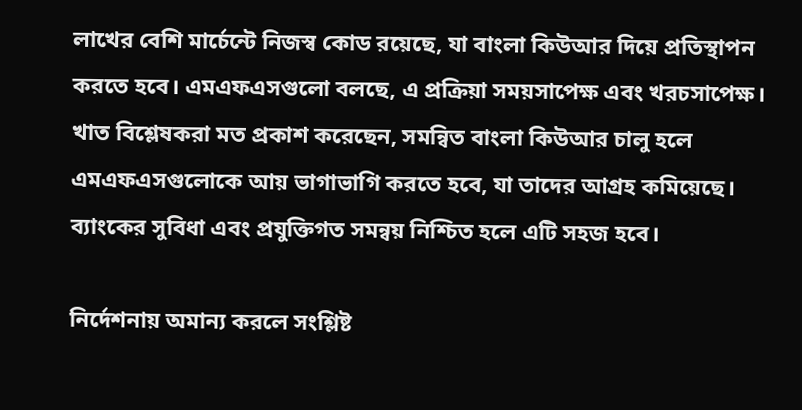লাখের বেশি মার্চেন্টে নিজস্ব কোড রয়েছে, যা বাংলা কিউআর দিয়ে প্রতিস্থাপন করতে হবে। এমএফএসগুলো বলছে, এ প্রক্রিয়া সময়সাপেক্ষ এবং খরচসাপেক্ষ। খাত বিশ্লেষকরা মত প্রকাশ করেছেন, সমন্বিত বাংলা কিউআর চালু হলে এমএফএসগুলোকে আয় ভাগাভাগি করতে হবে, যা তাদের আগ্রহ কমিয়েছে। ব্যাংকের সুবিধা এবং প্রযুক্তিগত সমন্বয় নিশ্চিত হলে এটি সহজ হবে।

নির্দেশনায় অমান্য করলে সংশ্লিষ্ট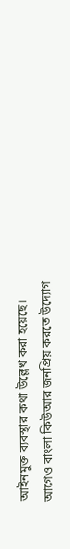আইনমুক্ত ব্যবস্থার কথা উল্লেখ করা হয়েছে। আগেও বাংলা কিউআর জনপ্রিয় করতে উদ্যোগ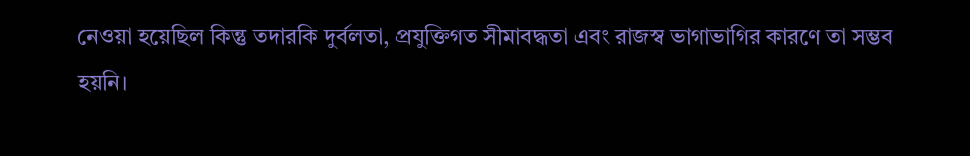নেওয়া হয়েছিল কিন্তু তদারকি দুর্বলতা, প্রযুক্তিগত সীমাবদ্ধতা এবং রাজস্ব ভাগাভাগির কারণে তা সম্ভব হয়নি।